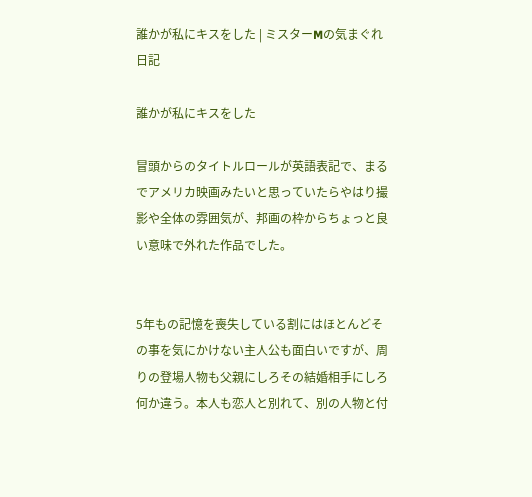誰かが私にキスをした | ミスターMの気まぐれ日記

誰かが私にキスをした

冒頭からのタイトルロールが英語表記で、まるでアメリカ映画みたいと思っていたらやはり撮影や全体の雰囲気が、邦画の枠からちょっと良い意味で外れた作品でした。


5年もの記憶を喪失している割にはほとんどその事を気にかけない主人公も面白いですが、周りの登場人物も父親にしろその結婚相手にしろ何か違う。本人も恋人と別れて、別の人物と付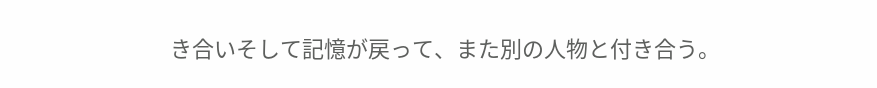き合いそして記憶が戻って、また別の人物と付き合う。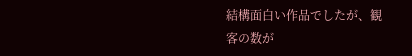結構面白い作品でしたが、観客の数が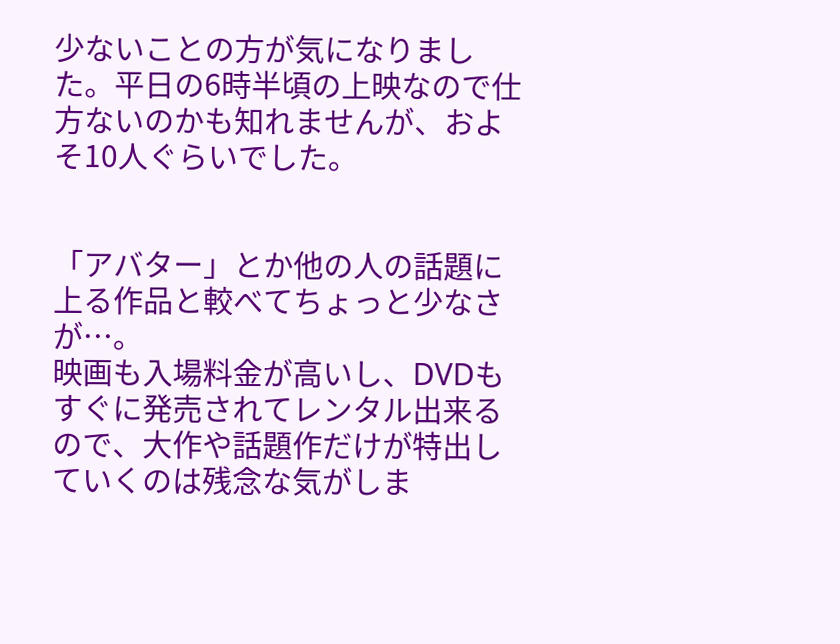少ないことの方が気になりました。平日の6時半頃の上映なので仕方ないのかも知れませんが、およそ10人ぐらいでした。


「アバター」とか他の人の話題に上る作品と較べてちょっと少なさが…。
映画も入場料金が高いし、DVDもすぐに発売されてレンタル出来るので、大作や話題作だけが特出していくのは残念な気がしま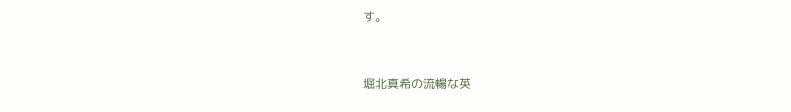す。


堀北真希の流暢な英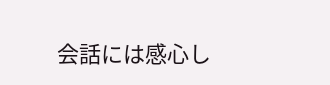会話には感心し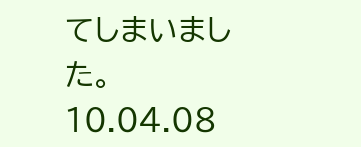てしまいました。
10.04.08